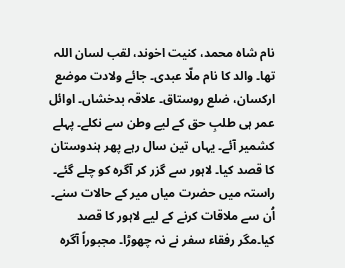نام شاہ محمد، کنیت اخوند، لقب لسان اللہ تھا۔ والد کا نام ملّا عبدی۔ جائے ولادت موضع ارکسان، ضلع روستاق۔ علاقہ بدخشاں۔ اوائل عمر ہی طلبِ حق کے لیے وطن سے نکلے۔ پہلے کشمیر آئے۔ یہاں تین سال رہے پھر ہندوستان کا قصد کیا۔ لاہور سے گزر کر آگرہ کو چلے گئے۔ راستہ میں حضرت میاں میر کے حالات سنے۔ اُن سے ملاقات کرنے کے لیے لاہور کا قصد کیا۔مگر رفقاء سفر نے نہ چھوڑا۔ مجبوراً آگرہ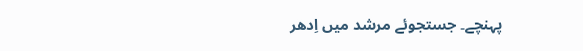پہنچے۔ جستجوئے مرشد میں اِدھر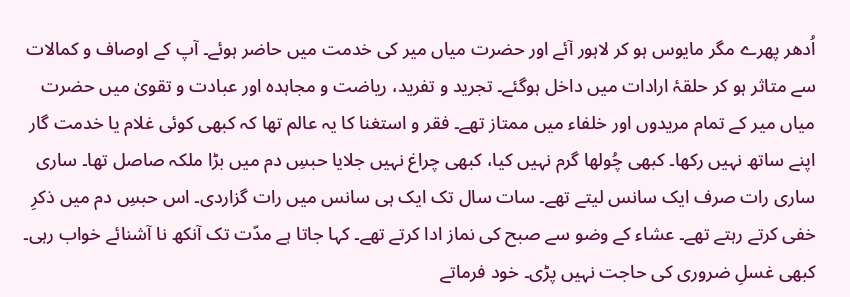اُدھر پھرے مگر مایوس ہو کر لاہور آئے اور حضرت میاں میر کی خدمت میں حاضر ہوئے۔ آپ کے اوصاف و کمالات سے متاثر ہو کر حلقۂ ارادات میں داخل ہوگئے۔ تجرید و تفرید، ریاضت و مجاہدہ اور عبادت و تقویٰ میں حضرت میاں میر کے تمام مریدوں اور خلفاء میں ممتاز تھے۔ فقر و استغنا کا یہ عالم تھا کہ کبھی کوئی غلام یا خدمت گار اپنے ساتھ نہیں رکھا۔ کبھی چُولھا گرم نہیں کیا، کبھی چراغ نہیں جلایا حبسِ دم میں بڑا ملکہ صاصل تھا۔ ساری ساری رات صرف ایک سانس لیتے تھے۔ سات سال تک ایک ہی سانس میں رات گزاردی۔ اس حبسِ دم میں ذکرِ خفی کرتے رہتے تھے۔ عشاء کے وضو سے صبح کی نماز ادا کرتے تھے۔ کہا جاتا ہے مدّت تک آنکھ نا آشنائے خواب رہی۔ کبھی غسلِ ضروری کی حاجت نہیں پڑی۔ خود فرماتے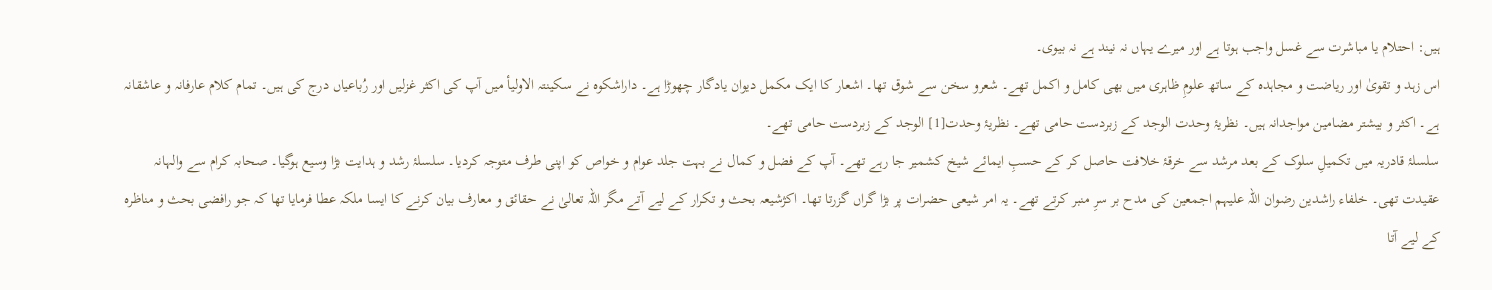ہیں: احتلام یا مباشرت سے غسل واجب ہوتا ہے اور میرے یہاں نہ نیند ہے نہ بیوی۔
اس زہد و تقویٰ اور ریاضت و مجاہدہ کے ساتھ علومِ ظاہری میں بھی کامل و اکمل تھے۔ شعرو سخن سے شوق تھا۔ اشعار کا ایک مکمل دیوان یادگار چھوڑا ہے۔ داراشکوہ نے سکینتہ الاولیأ میں آپ کی اکثر غزلیں اور رُباعیاں درج کی ہیں۔ تمام کلام عارفانہ و عاشقانہ ہے۔ اکثر و بیشتر مضامین مواجدانہ ہیں۔ نظریۂ وحدت الوجد کے زبردست حامی تھے۔ نظریۂ وحدت[1] الوجد کے زبردست حامی تھے۔
سلسلۂ قادریہ میں تکمیلِ سلوک کے بعد مرشد سے خرقۂ خلافت حاصل کر کے حسبِ ایمائے شیخ کشمیر جا رہے تھے۔ آپ کے فضل و کمال نے بہت جلد عوام و خواص کو اپنی طرف متوجہ کردیا۔ سلسلۂ رشد و ہدایت بڑا وسیع ہوگیا۔ صحابہ کرام سے والہانہ عقیدت تھی۔ خلفاء راشدین رضوان اللہ علیہم اجمعین کی مدح بر سرِ منبر کرتے تھے۔ یہ امر شیعی حضرات پر بڑا گراں گزرتا تھا۔ اکژشیعہ بحث و تکرار کے لیے آتے مگر اللہ تعالیٰ نے حقائق و معارف بیان کرنے کا ایسا ملکہ عطا فرمایا تھا کہ جو رافضی بحث و مناظرہ کے لیے آتا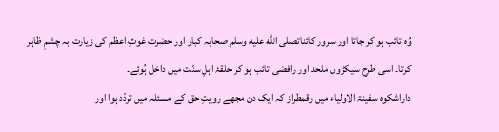وُہ تائب ہو کر جاتا اور سرور کائناتصلى الله عليه وسلم صحابہ کبار اور حضرت غوثِ اعظم کی زیارت بہ چشمِ ظاہر کرتا۔ اسی طرح سیکڑوں ملحد اور رافضی تائب ہو کر حلقۂ اہلِ سنّت میں داخل ہُوئے۔
داراشکوہ سفینۃ الاولیاء میں رقمطراز کہ ایک دن مجھے رویتِ حق کے مسئلہ میں تردّد ہوا اور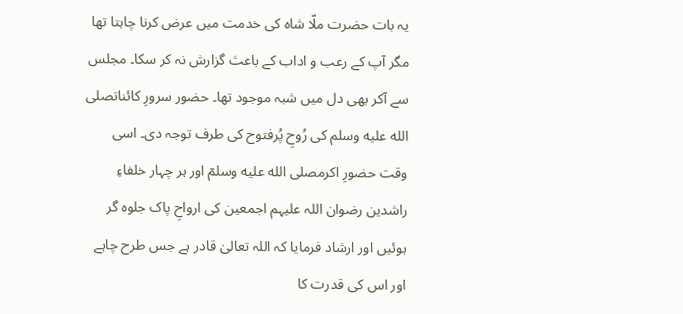یہ بات حضرت ملّا شاہ کی خدمت میں عرض کرنا چاہتا تھا مگر آپ کے رعب و اداب کے باعث گزارش نہ کر سکا۔ مجلس سے آکر بھی دل میں شبہ موجود تھا۔ حضور سرورِ کائناتصلى الله عليه وسلم کی رُوحِ پُرفتوح کی طرف توجہ دی۔ اسی وقت حضورِ اکرمصلى الله عليه وسلمٓ اور ہر چہار خلفاءِ راشدین رضوان اللہ علیہم اجمعین کی ارواحِ پاک جلوہ گر ہوئیں اور ارشاد فرمایا کہ اللہ تعالیٰ قادر ہے جس طرح چاہے اور اس کی قدرت کا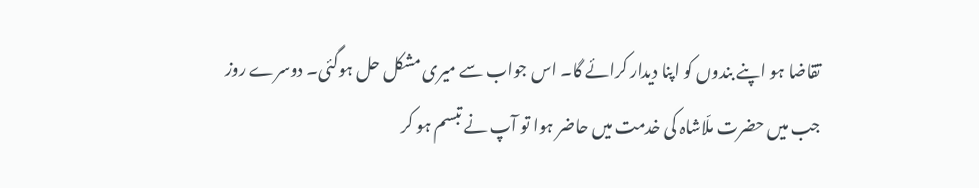تقاضا ہو اپنے بندوں کو اپنا دیدار کرائے گا۔ اس جواب سے میری مشکل حل ہوگئی۔ دوسرے روز جب میں حضرت ملّاشاہ کی خدمت میں حاضر ہوا تو آپ نے تبسم ہو کر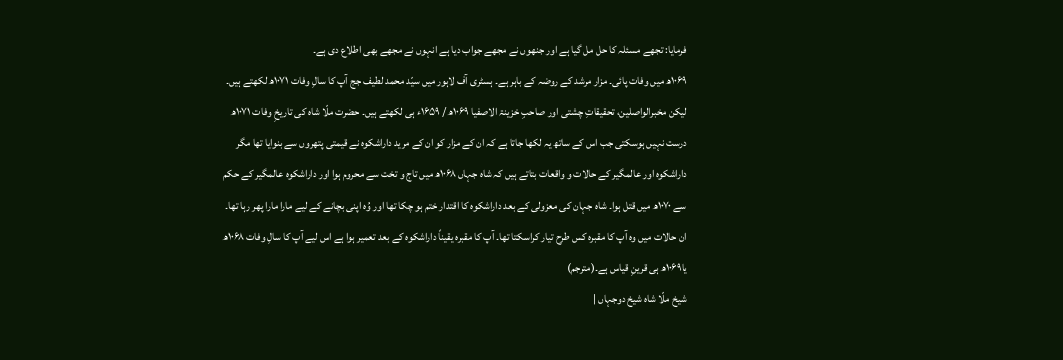فرمایا: تجھے مسئلہ کا حل مل گیا ہے اور جنھوں نے مجھے جواب دیا ہے انہوں نے مجھے بھی اطلاع دی ہے۔
۱۰۶۹ھ میں وفات پائی۔ مزار مرشد کے روضہ کے باہر ہے۔ ہسٹری آف لاہور میں سیّد محمد لطیف جج آپ کا سالِ وفات ۱۰۷۱ھ لکھتے ہیں۔ لیکن مخبرالواصلین، تحقیقاتِ چشتی اور صاحبِ خزینۃ الاصفیا ۱۰۶۹ھ / ۱۶۵۹ء ہی لکھتے ہیں۔ حضرت ملّا شاہ کی تاریخِ وفات ۱۰۷۱ھ درست نہیں ہوسکتی جب اس کے ساتھ یہ لکھا جاتا ہے کہ ان کے مزار کو ان کے مرید داراشکوہ نے قیمتی پتھروں سے بنوایا تھا مگر داراشکوہ اور عالمگیر کے حالات و واقعات بتاتے ہیں کہ شاہ جہاں ۱۰۶۸ھ میں تاج و تخت سے محروم ہوا اور داراشکوہ عالمگیر کے حکم سے ۱۰۷۰ھ میں قتل ہوا۔ شاہ جہان کی معزولی کے بعد داراشکوہ کا اقتدار ختم ہو چکا تھا اور وُہ اپنی بچانے کے لیے مارا مارا پھر رہا تھا۔ ان حالات میں وہ آپ کا مقبرہ کس طرح تیار کراسکتا تھا۔ آپ کا مقبرہ یقیناً داراشکوہ کے بعد تعمیر ہوا ہے اس لیے آپ کا سالِ وفات ۱۰۶۸ھ یا۱۰۶۹ھ ہی قرینِ قیاس ہے۔(مترجم)
شیخ ملّا شاہ شیخ دوجہاں |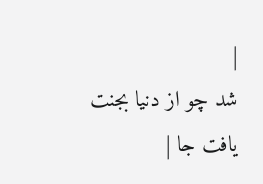|
شد چو از دنیا بجنت یافت جا |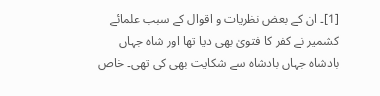[1]۔ ان کے بعض نظریات و اقوال کے سبب علمائے کشمیر نے کفر کا فتویٰ بھی دیا تھا اور شاہ جہاں بادشاہ جہاں بادشاہ سے شکایت بھی کی تھی۔ خاص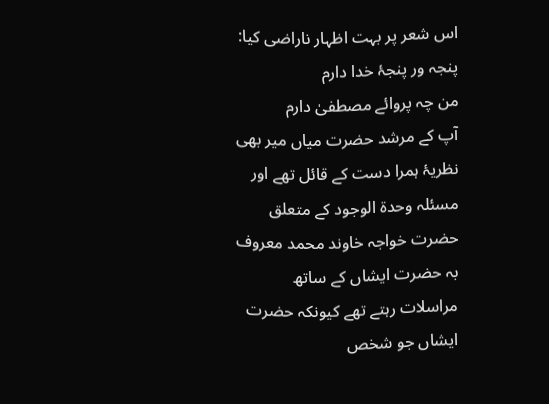اس شعر پر بہت اظہار ناراضی کیا:
پنجہ ور پنجۂ خدا دارم
من چہ پروائے مصطفیٰ دارم
آپ کے مرشد حضرت میاں میر بھی نظریۂ ہمرا دست کے قائل تھے اور مسئلہ وحدۃ الوجود کے متعلق حضرت خواجہ خاوند محمد معروف بہ حضرت ایشاں کے ساتھ مراسلات رہتے تھے کیونکہ حضرت ایشاں جو شخص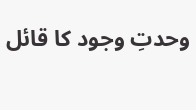وحدتِ وجود کا قائل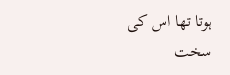ہوتا تھا اس کی سخت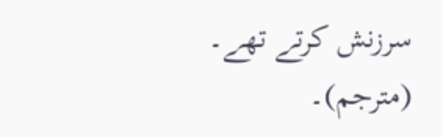سرزنش کرتے تھے۔ (مترجم)۔